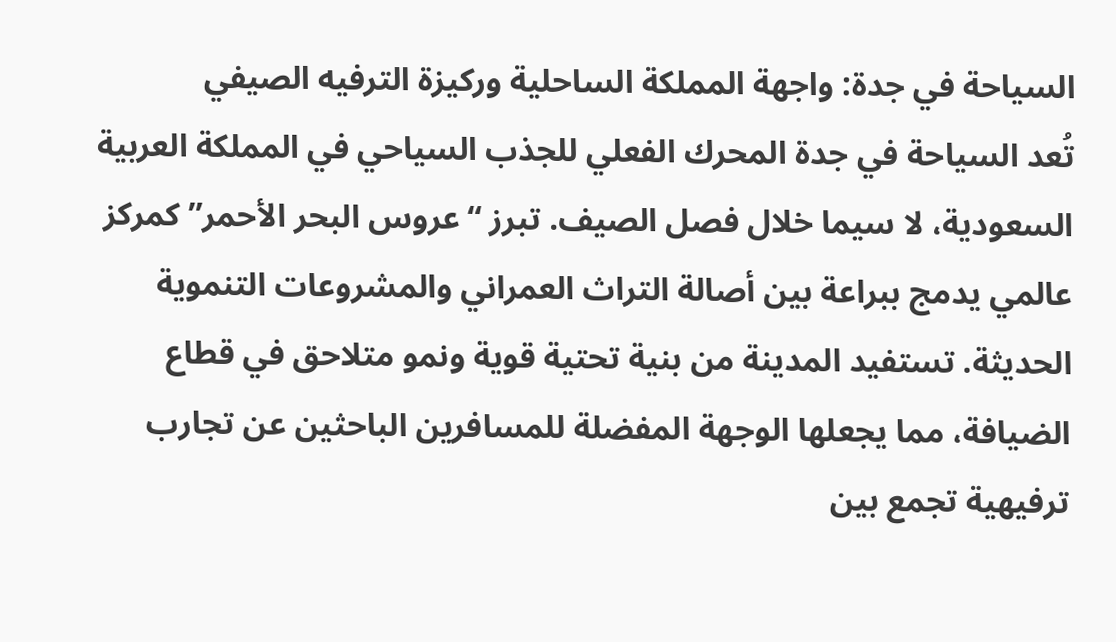السياحة في جدة: واجهة المملكة الساحلية وركيزة الترفيه الصيفي
تُعد السياحة في جدة المحرك الفعلي للجذب السياحي في المملكة العربية السعودية، لا سيما خلال فصل الصيف. تبرز “عروس البحر الأحمر” كمركز عالمي يدمج ببراعة بين أصالة التراث العمراني والمشروعات التنموية الحديثة. تستفيد المدينة من بنية تحتية قوية ونمو متلاحق في قطاع الضيافة، مما يجعلها الوجهة المفضلة للمسافرين الباحثين عن تجارب ترفيهية تجمع بين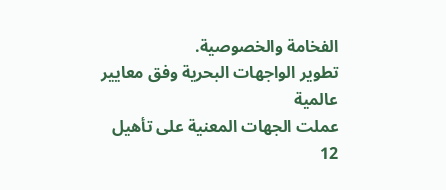الفخامة والخصوصية.
تطوير الواجهات البحرية وفق معايير عالمية
عملت الجهات المعنية على تأهيل 12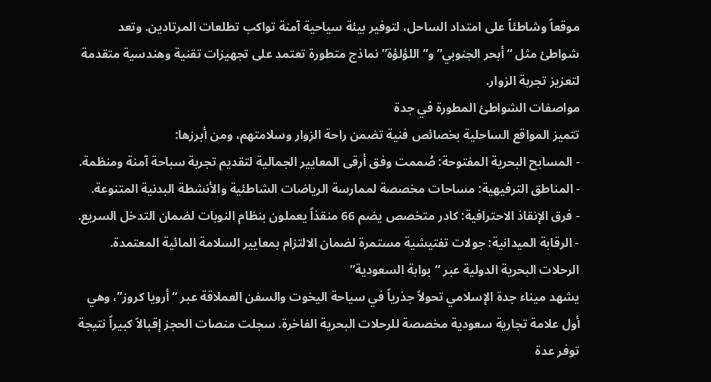موقعاً وشاطئاً على امتداد الساحل، لتوفير بيئة سياحية آمنة تواكب تطلعات المرتادين. وتعد شواطئ مثل “أبحر الجنوبي” و”اللؤلؤة” نماذج متطورة تعتمد على تجهيزات تقنية وهندسية متقدمة لتعزيز تجربة الزوار.
مواصفات الشواطئ المطورة في جدة
تتميز المواقع الساحلية بخصائص فنية تضمن راحة الزوار وسلامتهم، ومن أبرزها:
- المسابح البحرية المفتوحة: صُممت وفق أرقى المعايير الجمالية لتقديم تجربة سباحة آمنة ومنظمة.
- المناطق الترفيهية: مساحات مخصصة لممارسة الرياضات الشاطئية والأنشطة البدنية المتنوعة.
- فرق الإنقاذ الاحترافية: كادر متخصص يضم 66 منقذاً يعملون بنظام النوبات لضمان التدخل السريع.
- الرقابة الميدانية: جولات تفتيشية مستمرة لضمان الالتزام بمعايير السلامة المائية المعتمدة.
الرحلات البحرية الدولية عبر “بوابة السعودية”
يشهد ميناء جدة الإسلامي تحولاً جذرياً في سياحة اليخوت والسفن العملاقة عبر “أرويا كروز”، وهي أول علامة تجارية سعودية مخصصة للرحلات البحرية الفاخرة. سجلت منصات الحجز إقبالاً كبيراً نتيجة توفر عدة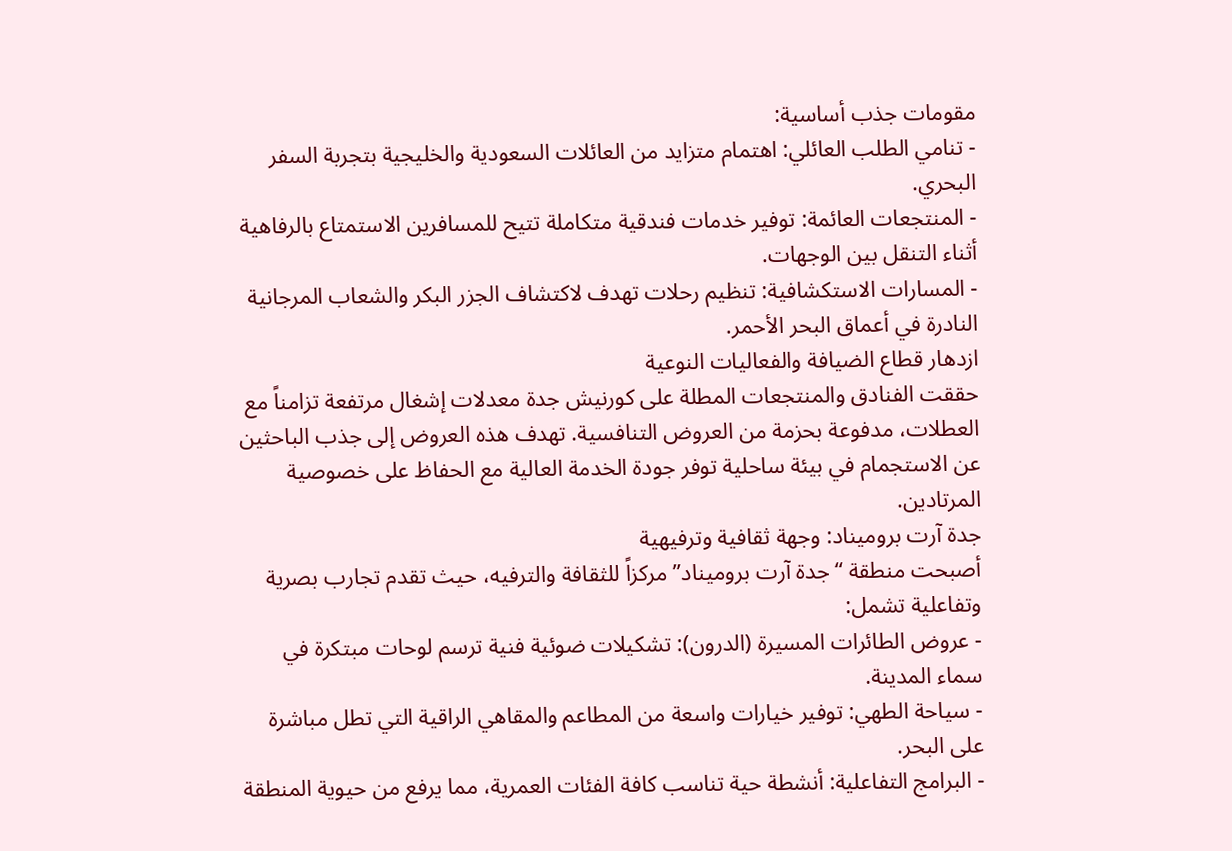مقومات جذب أساسية:
- تنامي الطلب العائلي: اهتمام متزايد من العائلات السعودية والخليجية بتجربة السفر البحري.
- المنتجعات العائمة: توفير خدمات فندقية متكاملة تتيح للمسافرين الاستمتاع بالرفاهية أثناء التنقل بين الوجهات.
- المسارات الاستكشافية: تنظيم رحلات تهدف لاكتشاف الجزر البكر والشعاب المرجانية النادرة في أعماق البحر الأحمر.
ازدهار قطاع الضيافة والفعاليات النوعية
حققت الفنادق والمنتجعات المطلة على كورنيش جدة معدلات إشغال مرتفعة تزامناً مع العطلات، مدفوعة بحزمة من العروض التنافسية. تهدف هذه العروض إلى جذب الباحثين عن الاستجمام في بيئة ساحلية توفر جودة الخدمة العالية مع الحفاظ على خصوصية المرتادين.
جدة آرت بروميناد: وجهة ثقافية وترفيهية
أصبحت منطقة “جدة آرت بروميناد” مركزاً للثقافة والترفيه، حيث تقدم تجارب بصرية وتفاعلية تشمل:
- عروض الطائرات المسيرة (الدرون): تشكيلات ضوئية فنية ترسم لوحات مبتكرة في سماء المدينة.
- سياحة الطهي: توفير خيارات واسعة من المطاعم والمقاهي الراقية التي تطل مباشرة على البحر.
- البرامج التفاعلية: أنشطة حية تناسب كافة الفئات العمرية، مما يرفع من حيوية المنطقة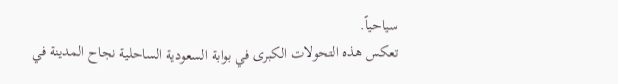سياحياً.
تعكس هذه التحولات الكبرى في بوابة السعودية الساحلية نجاح المدينة في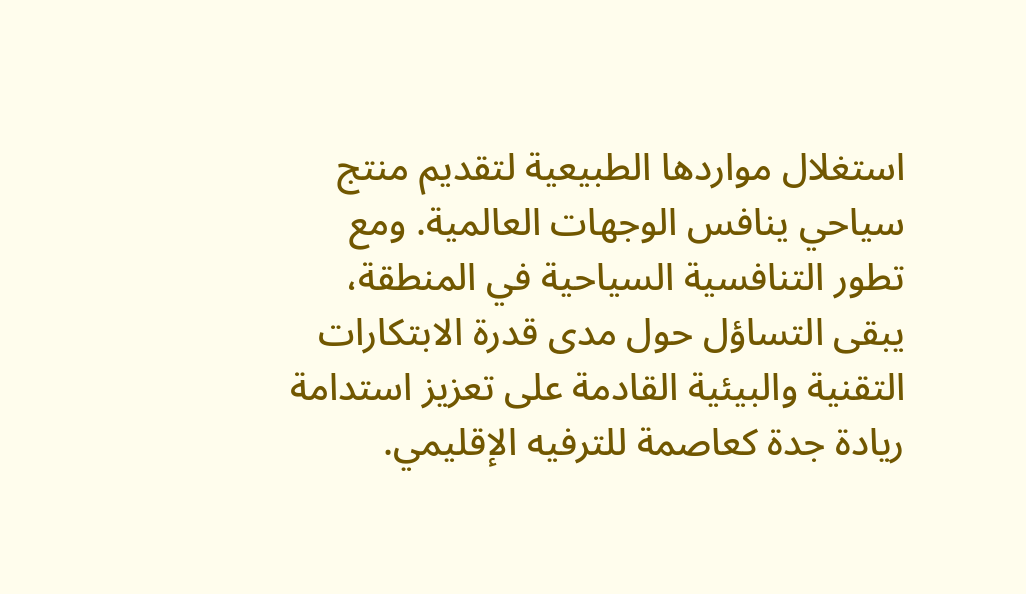استغلال مواردها الطبيعية لتقديم منتج سياحي ينافس الوجهات العالمية. ومع تطور التنافسية السياحية في المنطقة، يبقى التساؤل حول مدى قدرة الابتكارات التقنية والبيئية القادمة على تعزيز استدامة ريادة جدة كعاصمة للترفيه الإقليمي.